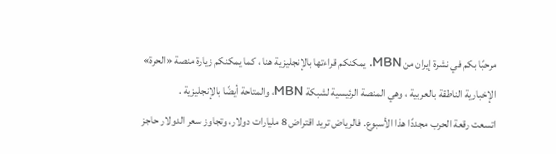مرحبًا بكم في نشرة إيران من MBN. يمكنكم قراءتها بالإنجليزية هنا ، كما يمكنكم زيارة منصة «الحرة» الإخبارية الناطقة بالعربية ، وهي المنصة الرئيسية لشبكة MBN، والمتاحة أيضًا بالإنجليزية .
اتسعت رقعة الحرب مجددًا هذا الأسبوع. فالرياض تريد اقتراض 8 مليارات دولار، وتجاوز سعر الدولار حاجز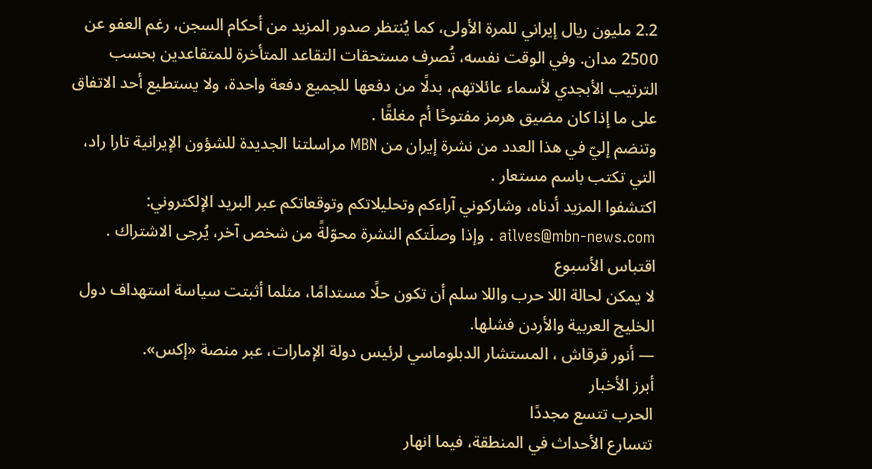2.2 مليون ريال إيراني للمرة الأولى، كما يُنتظر صدور المزيد من أحكام السجن، رغم العفو عن 2500 مدان. وفي الوقت نفسه، تُصرف مستحقات التقاعد المتأخرة للمتقاعدين بحسب الترتيب الأبجدي لأسماء عائلاتهم، بدلًا من دفعها للجميع دفعة واحدة، ولا يستطيع أحد الاتفاق على ما إذا كان مضيق هرمز مفتوحًا أم مغلقًا .
وتنضم إليّ في هذا العدد من نشرة إيران من MBN مراسلتنا الجديدة للشؤون الإيرانية تارا راد، التي تكتب باسم مستعار .
اكتشفوا المزيد أدناه، وشاركوني آراءكم وتحليلاتكم وتوقعاتكم عبر البريد الإلكتروني:
ailves@mbn-news.com . وإذا وصلَتكم النشرة محوّلةً من شخص آخر، يُرجى الاشتراك .
اقتباس الأسبوع
لا يمكن لحالة اللا حرب واللا سلم أن تكون حلًا مستدامًا، مثلما أثبتت سياسة استهداف دول الخليج العربية والأردن فشلها.
— أنور قرقاش ، المستشار الدبلوماسي لرئيس دولة الإمارات، عبر منصة «إكس».
أبرز الأخبار
الحرب تتسع مجددًا
تتسارع الأحداث في المنطقة، فيما انهار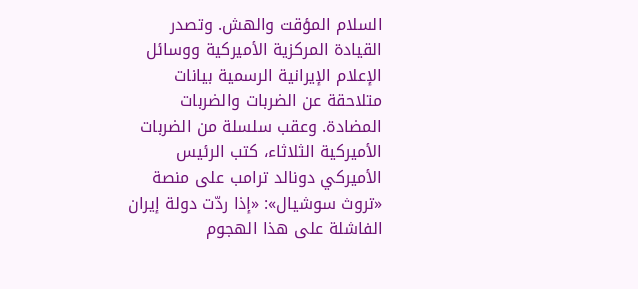السلام المؤقت والهش. وتصدر القيادة المركزية الأميركية ووسائل الإعلام الإيرانية الرسمية بيانات متلاحقة عن الضربات والضربات المضادة. وعقب سلسلة من الضربات الأميركية الثلاثاء، كتب الرئيس الأميركي دونالد ترامب على منصة «تروث سوشيال»: «إذا ردّت دولة إيران الفاشلة على هذا الهجوم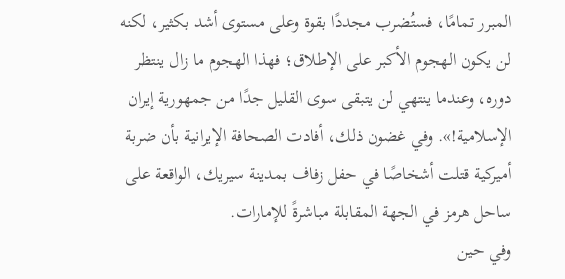المبرر تمامًا، فستُضرب مجددًا بقوة وعلى مستوى أشد بكثير، لكنه لن يكون الهجوم الأكبر على الإطلاق؛ فهذا الهجوم ما زال ينتظر دوره، وعندما ينتهي لن يتبقى سوى القليل جدًا من جمهورية إيران الإسلامية!». وفي غضون ذلك، أفادت الصحافة الإيرانية بأن ضربة أميركية قتلت أشخاصًا في حفل زفاف بمدينة سيريك، الواقعة على ساحل هرمز في الجهة المقابلة مباشرةً للإمارات.
وفي حين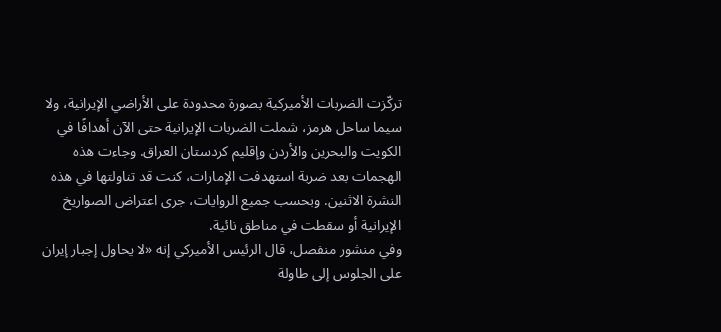تركّزت الضربات الأميركية بصورة محدودة على الأراضي الإيرانية، ولا سيما ساحل هرمز، شملت الضربات الإيرانية حتى الآن أهدافًا في الكويت والبحرين والأردن وإقليم كردستان العراق. وجاءت هذه الهجمات بعد ضربة استهدفت الإمارات، كنت قد تناولتها في هذه النشرة الاثنين. وبحسب جميع الروايات، جرى اعتراض الصواريخ الإيرانية أو سقطت في مناطق نائية.
وفي منشور منفصل، قال الرئيس الأميركي إنه «لا يحاول إجبار إيران على الجلوس إلى طاولة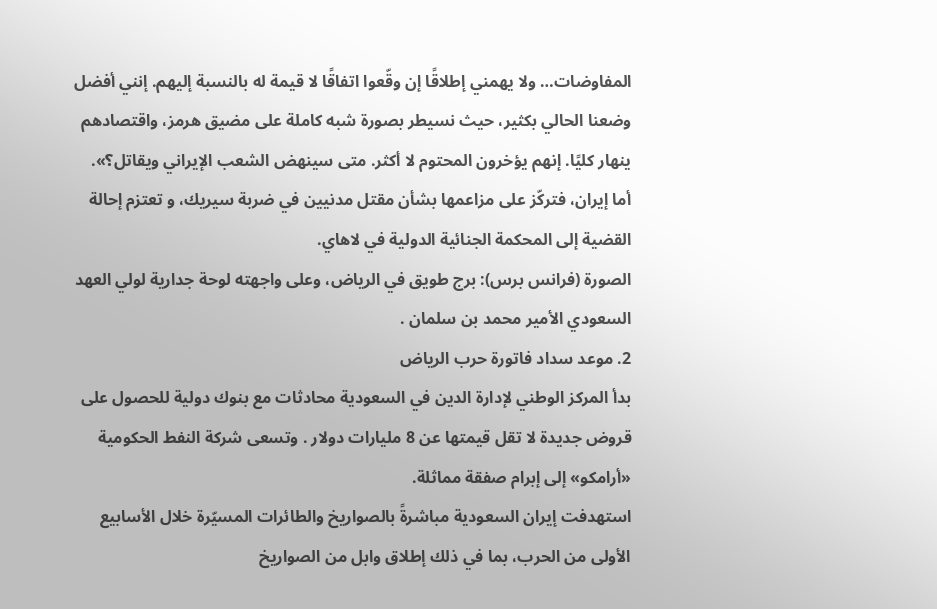المفاوضات… ولا يهمني إطلاقًا إن وقّعوا اتفاقًا لا قيمة له بالنسبة إليهم. إنني أفضل وضعنا الحالي بكثير، حيث نسيطر بصورة شبه كاملة على مضيق هرمز، واقتصادهم ينهار كليًا. إنهم يؤخرون المحتوم لا أكثر. متى سينهض الشعب الإيراني ويقاتل؟».
أما إيران، فتركّز على مزاعمها بشأن مقتل مدنيين في ضربة سيريك، و تعتزم إحالة القضية إلى المحكمة الجنائية الدولية في لاهاي.
الصورة (فرانس برس): برج طويق في الرياض، وعلى واجهته لوحة جدارية لولي العهد السعودي الأمير محمد بن سلمان .
2. موعد سداد فاتورة حرب الرياض
بدأ المركز الوطني لإدارة الدين في السعودية محادثات مع بنوك دولية للحصول على قروض جديدة لا تقل قيمتها عن 8 مليارات دولار . وتسعى شركة النفط الحكومية «أرامكو» إلى إبرام صفقة مماثلة.
استهدفت إيران السعودية مباشرةً بالصواريخ والطائرات المسيّرة خلال الأسابيع الأولى من الحرب، بما في ذلك إطلاق وابل من الصواريخ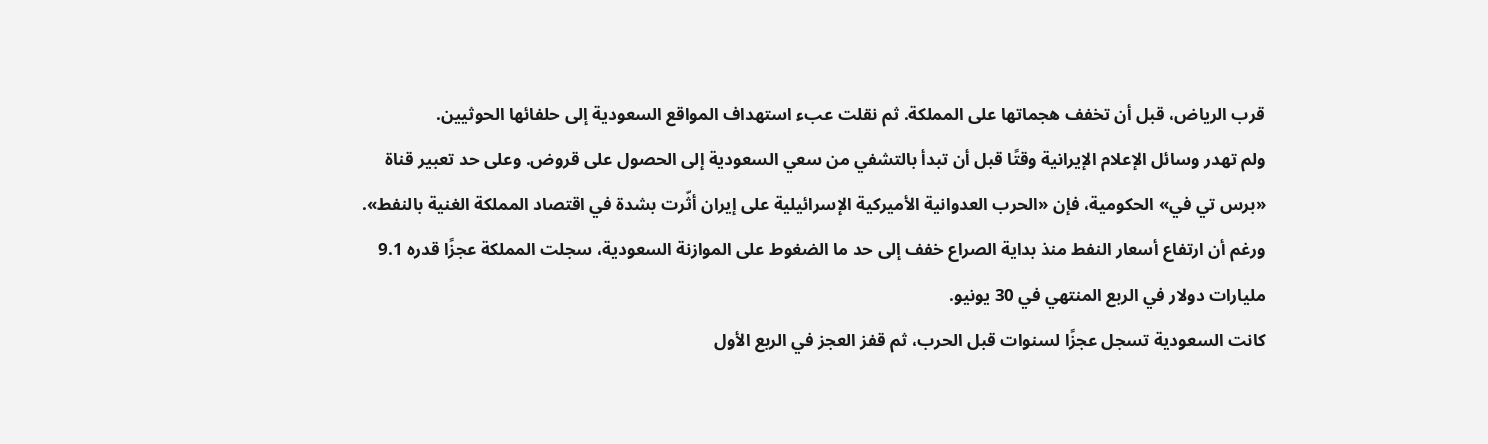قرب الرياض، قبل أن تخفف هجماتها على المملكة. ثم نقلت عبء استهداف المواقع السعودية إلى حلفائها الحوثيين.
ولم تهدر وسائل الإعلام الإيرانية وقتًا قبل أن تبدأ بالتشفي من سعي السعودية إلى الحصول على قروض. وعلى حد تعبير قناة «برس تي في» الحكومية، فإن «الحرب العدوانية الأميركية الإسرائيلية على إيران أثّرت بشدة في اقتصاد المملكة الغنية بالنفط».
ورغم أن ارتفاع أسعار النفط منذ بداية الصراع خفف إلى حد ما الضغوط على الموازنة السعودية، سجلت المملكة عجزًا قدره 9.1 مليارات دولار في الربع المنتهي في 30 يونيو.
كانت السعودية تسجل عجزًا لسنوات قبل الحرب، ثم قفز العجز في الربع الأول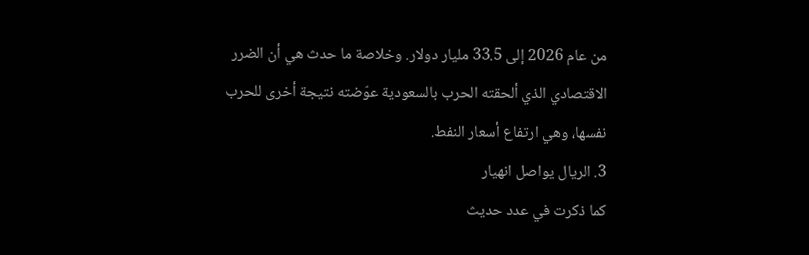من عام 2026 إلى 33.5 مليار دولار. وخلاصة ما حدث هي أن الضرر الاقتصادي الذي ألحقته الحرب بالسعودية عوّضته نتيجة أخرى للحرب نفسها، وهي ارتفاع أسعار النفط.
3. الريال يواصل انهيار
كما ذكرت في عدد حديث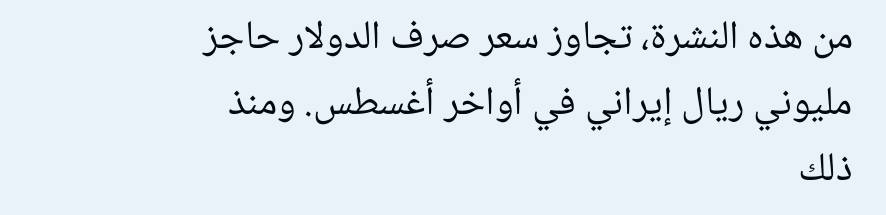من هذه النشرة، تجاوز سعر صرف الدولار حاجز مليوني ريال إيراني في أواخر أغسطس. ومنذ ذلك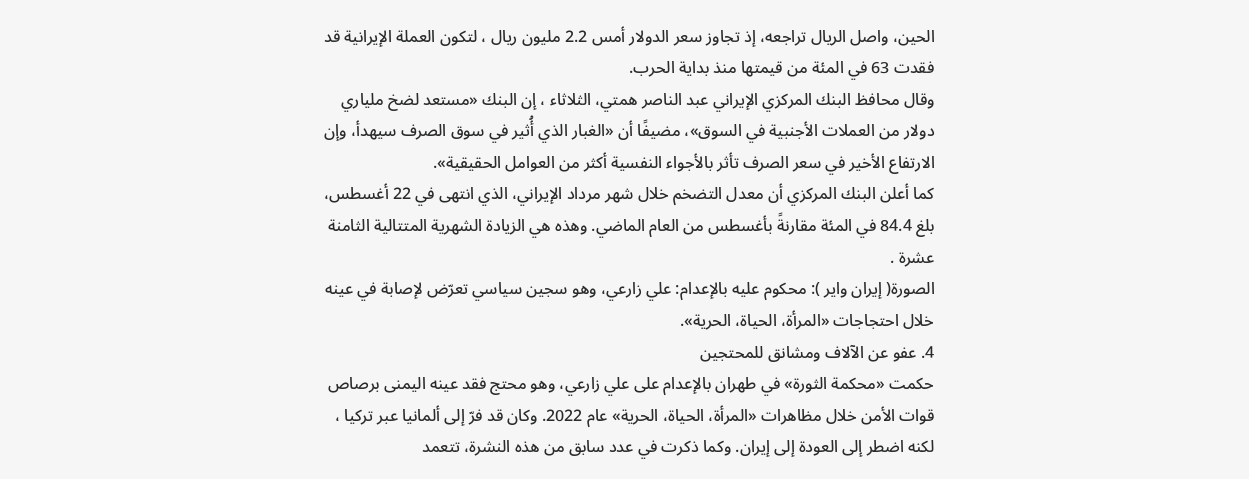الحين، واصل الريال تراجعه، إذ تجاوز سعر الدولار أمس 2.2 مليون ريال ، لتكون العملة الإيرانية قد فقدت 63 في المئة من قيمتها منذ بداية الحرب.
وقال محافظ البنك المركزي الإيراني عبد الناصر همتي، الثلاثاء ، إن البنك «مستعد لضخ ملياري دولار من العملات الأجنبية في السوق»، مضيفًا أن «الغبار الذي أُثير في سوق الصرف سيهدأ، وإن الارتفاع الأخير في سعر الصرف تأثر بالأجواء النفسية أكثر من العوامل الحقيقية».
كما أعلن البنك المركزي أن معدل التضخم خلال شهر مرداد الإيراني، الذي انتهى في 22 أغسطس، بلغ 84.4 في المئة مقارنةً بأغسطس من العام الماضي. وهذه هي الزيادة الشهرية المتتالية الثامنة عشرة .
الصورة( إيران واير ): محكوم عليه بالإعدام: علي زارعي، وهو سجين سياسي تعرّض لإصابة في عينه خلال احتجاجات «المرأة، الحياة، الحرية».
4. عفو عن الآلاف ومشانق للمحتجين
حكمت «محكمة الثورة» في طهران بالإعدام على علي زارعي، وهو محتج فقد عينه اليمنى برصاص قوات الأمن خلال مظاهرات «المرأة، الحياة، الحرية» عام 2022. وكان قد فرّ إلى ألمانيا عبر تركيا ، لكنه اضطر إلى العودة إلى إيران. وكما ذكرت في عدد سابق من هذه النشرة، تتعمد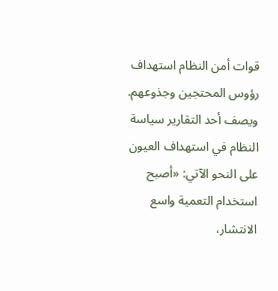قوات أمن النظام استهداف رؤوس المحتجين وجذوعهم. ويصف أحد التقارير سياسة النظام في استهداف العيون على النحو الآتي: «أصبح استخدام التعمية واسع الانتشار،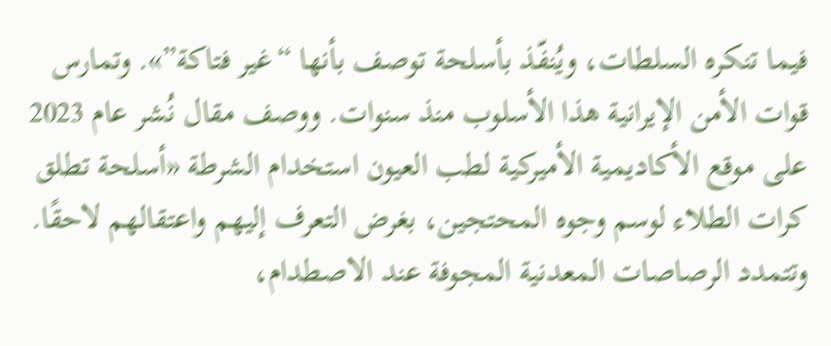فيما تنكره السلطات، ويُنفّذ بأسلحة توصف بأنها “غير فتاكة”». وتمارس قوات الأمن الإيرانية هذا الأسلوب منذ سنوات. ووصف مقال نُشر عام 2023 على موقع الأكاديمية الأميركية لطب العيون استخدام الشرطة «أسلحة تطلق كرات الطلاء لوسم وجوه المحتجين، بغرض التعرف إليهم واعتقالهم لاحقًا. وتتمدد الرصاصات المعدنية المجوفة عند الاصطدام،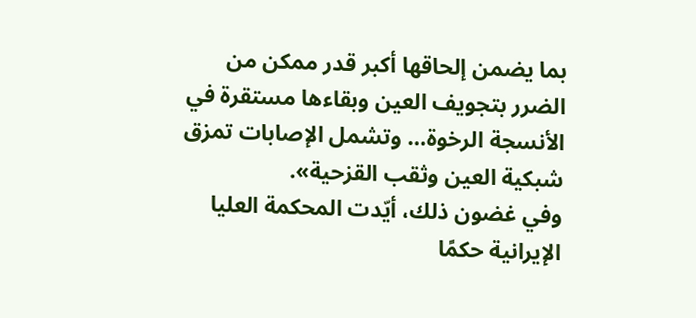بما يضمن إلحاقها أكبر قدر ممكن من الضرر بتجويف العين وبقاءها مستقرة في الأنسجة الرخوة… وتشمل الإصابات تمزق شبكية العين وثقب القزحية».
وفي غضون ذلك، أيّدت المحكمة العليا الإيرانية حكمًا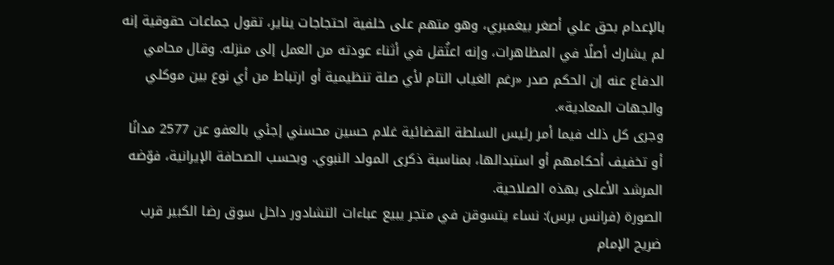بالإعدام بحق علي أصغر بيغمبري، وهو متهم على خلفية احتجاجات يناير، تقول جماعات حقوقية إنه لم يشارك أصلًا في المظاهرات، وإنه اعتُقل في أثناء عودته من العمل إلى منزله. وقال محامي الدفاع عنه إن الحكم صدر «رغم الغياب التام لأي صلة تنظيمية أو ارتباط من أي نوع بين موكلي والجهات المعادية».
وجرى كل ذلك فيما أمر رئيس السلطة القضائية غلام حسين محسني إجئي بالعفو عن 2577 مدانًا أو تخفيف أحكامهم أو استبدالها، بمناسبة ذكرى المولد النبوي. وبحسب الصحافة الإيرانية، فوّضه المرشد الأعلى بهذه الصلاحية.
الصورة (فرانس برس): نساء يتسوقن في متجر يبيع عباءات التشادور داخل سوق رضا الكبير قرب ضريح الإمام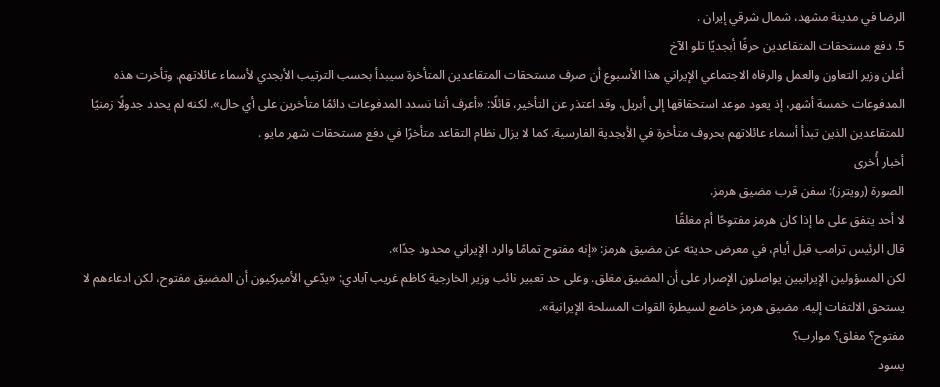الرضا في مدينة مشهد، شمال شرقي إيران .
5. دفع مستحقات المتقاعدين حرفًا أبجديًا تلو الآخ
أعلن وزير التعاون والعمل والرفاه الاجتماعي الإيراني هذا الأسبوع أن صرف مستحقات المتقاعدين المتأخرة سيبدأ بحسب الترتيب الأبجدي لأسماء عائلاتهم. وتأخرت هذه المدفوعات خمسة أشهر، إذ يعود موعد استحقاقها إلى أبريل. وقد اعتذر عن التأخير، قائلًا: «أعرف أننا نسدد المدفوعات دائمًا متأخرين على أي حال». لكنه لم يحدد جدولًا زمنيًا للمتقاعدين الذين تبدأ أسماء عائلاتهم بحروف متأخرة في الأبجدية الفارسية. كما لا يزال نظام التقاعد متأخرًا في دفع مستحقات شهر مايو .
أخبار أُخرى
الصورة (رويترز): سفن قرب مضيق هرمز.
لا أحد يتفق على ما إذا كان هرمز مفتوحًا أم مغلقًا
قال الرئيس ترامب قبل أيام، في معرض حديثه عن مضيق هرمز: «إنه مفتوح تمامًا والرد الإيراني محدود جدًا».
لكن المسؤولين الإيرانيين يواصلون الإصرار على أن المضيق مغلق. وعلى حد تعبير نائب وزير الخارجية كاظم غريب آبادي: «يدّعي الأميركيون أن المضيق مفتوح، لكن ادعاءهم لا يستحق الالتفات إليه. مضيق هرمز خاضع لسيطرة القوات المسلحة الإيرانية».
مفتوح؟ مغلق؟ موارب؟
يسود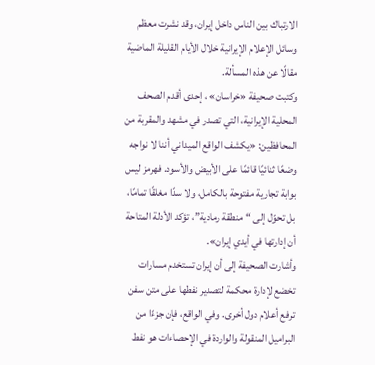الارتباك بين الناس داخل إيران، وقد نشرت معظم وسائل الإعلام الإيرانية خلال الأيام القليلة الماضية مقالًا عن هذه المسألة.
وكتبت صحيفة «خراسان» ، إحدى أقدم الصحف المحلية الإيرانية، التي تصدر في مشهد والمقربة من المحافظين: «يكشف الواقع الميداني أننا لا نواجه وضعًا ثنائيًا قائمًا على الأبيض والأسود. فهرمز ليس بوابة تجارية مفتوحة بالكامل، ولا سدًا مغلقًا تمامًا، بل تحوّل إلى “منطقة رمادية”، تؤكد الأدلة المتاحة أن إدارتها في أيدي إيران».
وأشارت الصحيفة إلى أن إيران تستخدم مسارات تخضع لإدارة محكمة لتصدير نفطها على متن سفن ترفع أعلام دول أخرى. وفي الواقع، فإن جزءًا من البراميل المنقولة والواردة في الإحصاءات هو نفط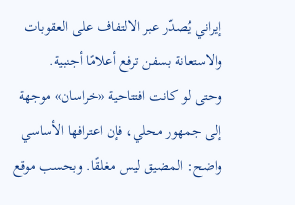إيراني يُصدّر عبر الالتفاف على العقوبات والاستعانة بسفن ترفع أعلامًا أجنبية.
وحتى لو كانت افتتاحية «خراسان» موجهة إلى جمهور محلي، فإن اعترافها الأساسي واضح: المضيق ليس مغلقًا. وبحسب موقع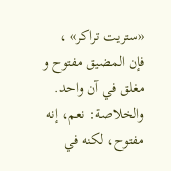«ستريت تراكر» ، فإن المضيق مفتوح و مغلق في آن واحد. والخلاصة: نعم، إنه مفتوح، لكنه في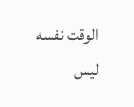الوقت نفسه ليس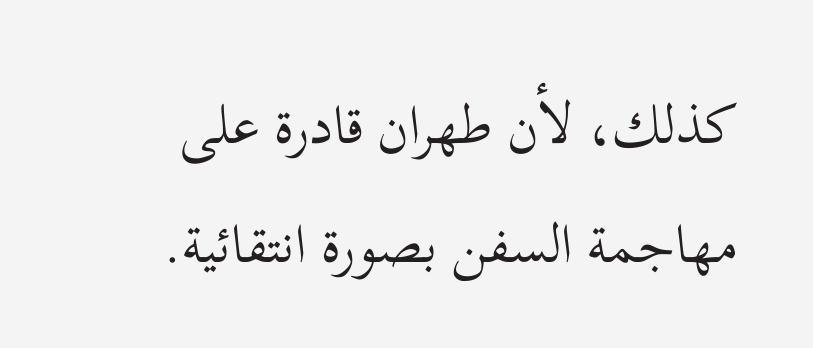كذلك، لأن طهران قادرة على مهاجمة السفن بصورة انتقائية.